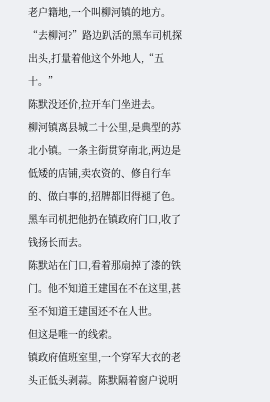老户籍地,一个叫柳河镇的地方。
“去柳河?”路边趴活的黑车司机探出头,打量着他这个外地人,“五十。”
陈默没还价,拉开车门坐进去。
柳河镇离县城二十公里,是典型的苏北小镇。一条主街贯穿南北,两边是低矮的店铺,卖农资的、修自行车的、做白事的,招牌都旧得褪了色。
黑车司机把他扔在镇政府门口,收了钱扬长而去。
陈默站在门口,看着那扇掉了漆的铁门。他不知道王建国在不在这里,甚至不知道王建国还不在人世。
但这是唯一的线索。
镇政府值班室里,一个穿军大衣的老头正低头剥蒜。陈默隔着窗户说明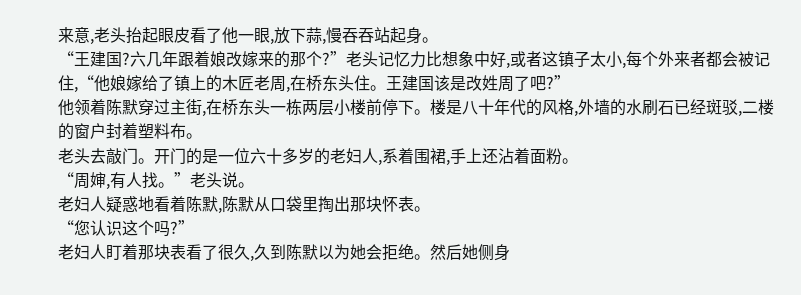来意,老头抬起眼皮看了他一眼,放下蒜,慢吞吞站起身。
“王建国?六几年跟着娘改嫁来的那个?”老头记忆力比想象中好,或者这镇子太小,每个外来者都会被记住,“他娘嫁给了镇上的木匠老周,在桥东头住。王建国该是改姓周了吧?”
他领着陈默穿过主街,在桥东头一栋两层小楼前停下。楼是八十年代的风格,外墙的水刷石已经斑驳,二楼的窗户封着塑料布。
老头去敲门。开门的是一位六十多岁的老妇人,系着围裙,手上还沾着面粉。
“周婶,有人找。”老头说。
老妇人疑惑地看着陈默,陈默从口袋里掏出那块怀表。
“您认识这个吗?”
老妇人盯着那块表看了很久,久到陈默以为她会拒绝。然后她侧身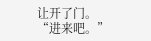让开了门。
“进来吧。”